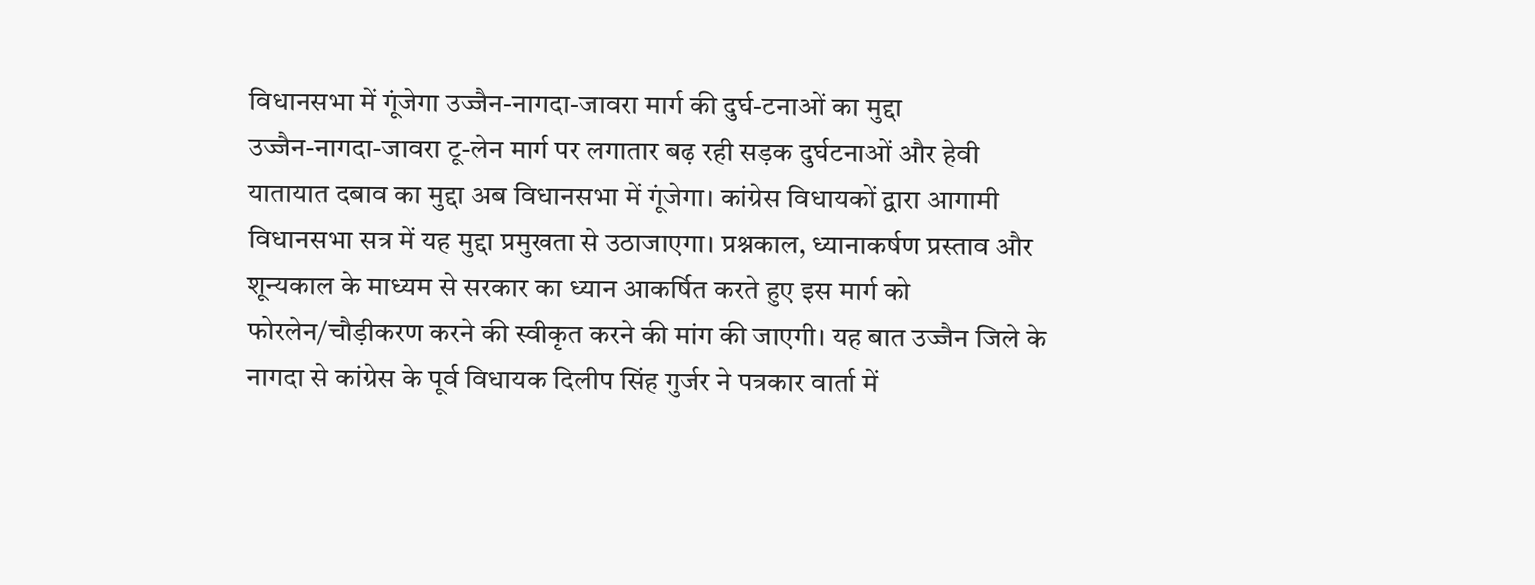विधानसभा में गूंजेगा उज्जैन-नागदा-जावरा मार्ग की दुर्घ-टनाओं का मुद्दा
उज्जैन-नागदा-जावरा टू-लेन मार्ग पर लगातार बढ़ रही सड़क दुर्घटनाओं और हेवी यातायात दबाव का मुद्दा अब विधानसभा में गूंजेगा। कांग्रेस विधायकों द्वारा आगामी विधानसभा सत्र में यह मुद्दा प्रमुखता से उठाजाएगा। प्रश्नकाल, ध्यानाकर्षण प्रस्ताव और शून्यकाल के माध्यम से सरकार का ध्यान आकर्षित करते हुए इस मार्ग को फोरलेन/चौड़ीकरण करने की स्वीकृत करने की मांग की जाएगी। यह बात उज्जैन जिले के नागदा से कांग्रेस के पूर्व विधायक दिलीप सिंह गुर्जर ने पत्रकार वार्ता में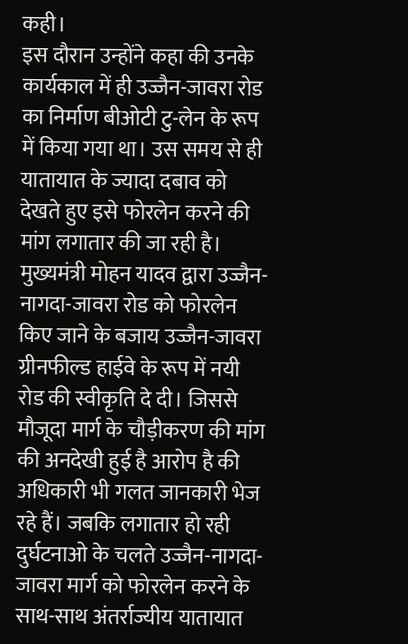कही।
इस दौरान उन्होंने कहा की उनके कार्यकाल में ही उज्जैन-जावरा रोड का निर्माण बीओटी टु-लेन के रूप में किया गया था। उस समय से ही यातायात के ज्यादा दबाव को देखते हुए इसे फोरलेन करने की मांग लगातार की जा रही है। मुख्यमंत्री मोहन यादव द्वारा उज्जैन-नागदा-जावरा रोड को फोरलेन किए जाने के बजाय उज्जैन-जावरा ग्रीनफील्ड हाईवे के रूप में नयी रोड की स्वीकृति दे दी। जिससे मौजूदा मार्ग के चौड़ीकरण की मांग की अनदेखी हुई है आरोप है की अधिकारी भी गलत जानकारी भेज रहे हैं। जबकि लगातार हो रही दुर्घटनाओ के चलते उज्जैन-नागदा-जावरा मार्ग को फोरलेन करने के साथ-साथ अंतर्राज्यीय यातायात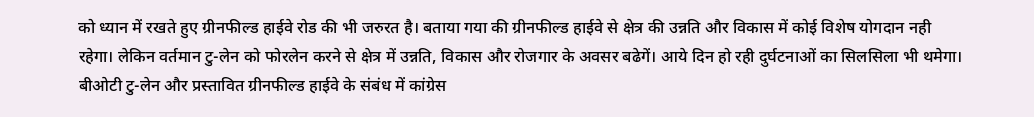को ध्यान में रखते हुए ग्रीनफील्ड हाईवे रोड की भी जरुरत है। बताया गया की ग्रीनफील्ड हाईवे से क्षेत्र की उन्नति और विकास में कोई विशेष योगदान नही रहेगा। लेकिन वर्तमान टु-लेन को फोरलेन करने से क्षेत्र में उन्नति, विकास और रोजगार के अवसर बढेगें। आये दिन हो रही दुर्घटनाओं का सिलसिला भी थमेगा।
बीओटी टु-लेन और प्रस्तावित ग्रीनफील्ड हाईवे के संबंध में कांग्रेस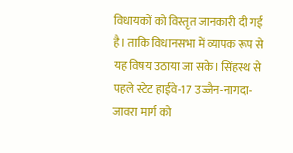विधायकों को विस्तृत जानकारी दी गई है। ताकि विधानसभा में व्यापक रूप से यह विषय उठाया जा सके। सिंहस्थ से पहले स्टेट हाईवे-17 उज्जैन-नागदा-जावरा मार्ग को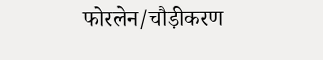फोरलेन/चौड़ीकरण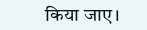किया जाए।